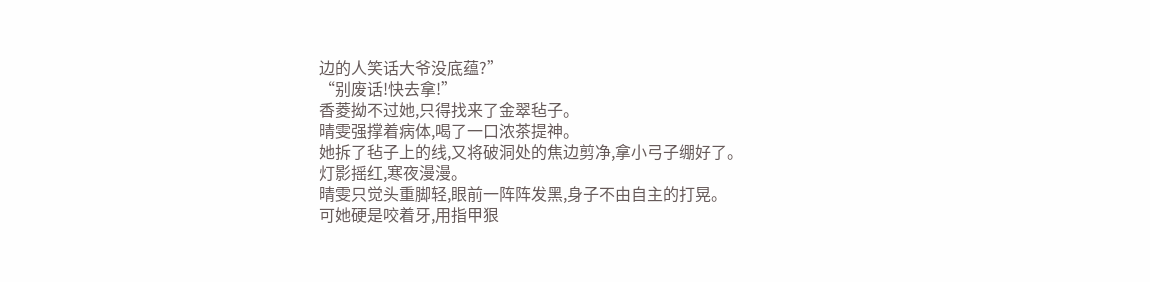边的人笑话大爷没底蕴?”
“别废话!快去拿!”
香菱拗不过她,只得找来了金翠毡子。
晴雯强撑着病体,喝了一口浓茶提神。
她拆了毡子上的线,又将破洞处的焦边剪净,拿小弓子绷好了。
灯影摇红,寒夜漫漫。
晴雯只觉头重脚轻,眼前一阵阵发黑,身子不由自主的打晃。
可她硬是咬着牙,用指甲狠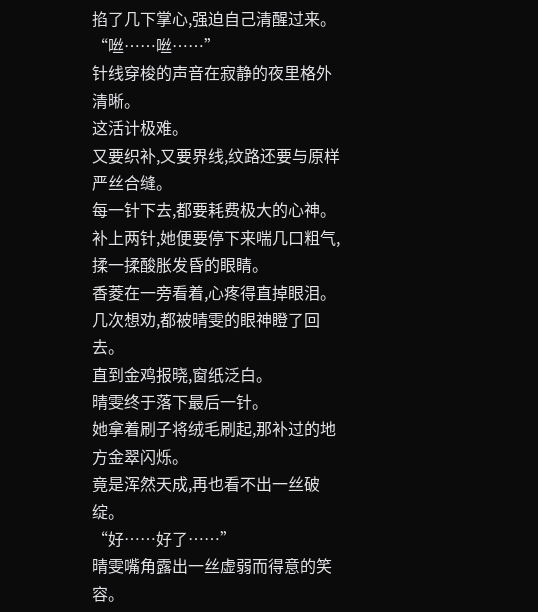掐了几下掌心,强迫自己清醒过来。
“咝……咝……”
针线穿梭的声音在寂静的夜里格外清晰。
这活计极难。
又要织补,又要界线,纹路还要与原样严丝合缝。
每一针下去,都要耗费极大的心神。
补上两针,她便要停下来喘几口粗气,揉一揉酸胀发昏的眼睛。
香菱在一旁看着,心疼得直掉眼泪。
几次想劝,都被晴雯的眼神瞪了回去。
直到金鸡报晓,窗纸泛白。
晴雯终于落下最后一针。
她拿着刷子将绒毛刷起,那补过的地方金翠闪烁。
竟是浑然天成,再也看不出一丝破绽。
“好……好了……”
晴雯嘴角露出一丝虚弱而得意的笑容。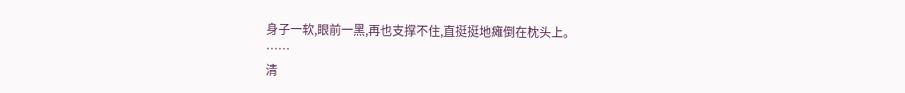身子一软,眼前一黑,再也支撑不住,直挺挺地瘫倒在枕头上。
……
清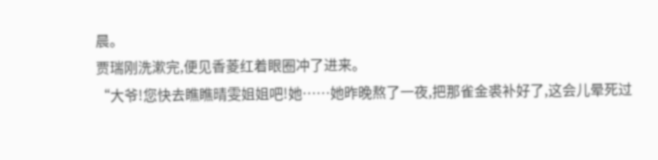晨。
贾瑞刚洗漱完,便见香菱红着眼圈冲了进来。
“大爷!您快去瞧瞧晴雯姐姐吧!她……她昨晚熬了一夜,把那雀金裘补好了,这会儿晕死过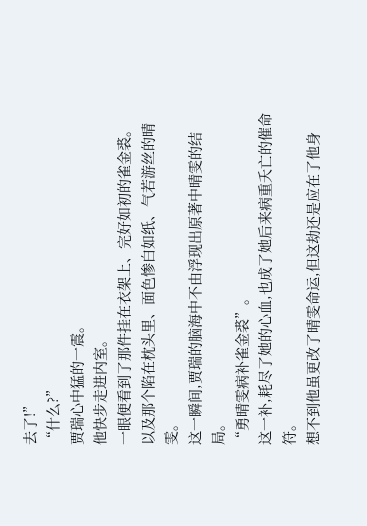去了!”
“什么?”
贾瑞心中猛的一震。
他快步走进内室。
一眼便看到了那件挂在衣架上、完好如初的雀金裘。
以及那个陷在枕头里、面色惨白如纸、气若游丝的晴雯。
这一瞬间,贾瑞的脑海中不由浮现出原著中晴雯的结局。
“勇晴雯病补雀金裘”。
这一补,耗尽了她的心血,也成了她后来病重夭亡的催命符。
想不到他虽更改了晴雯命运,但这劫还是应在了他身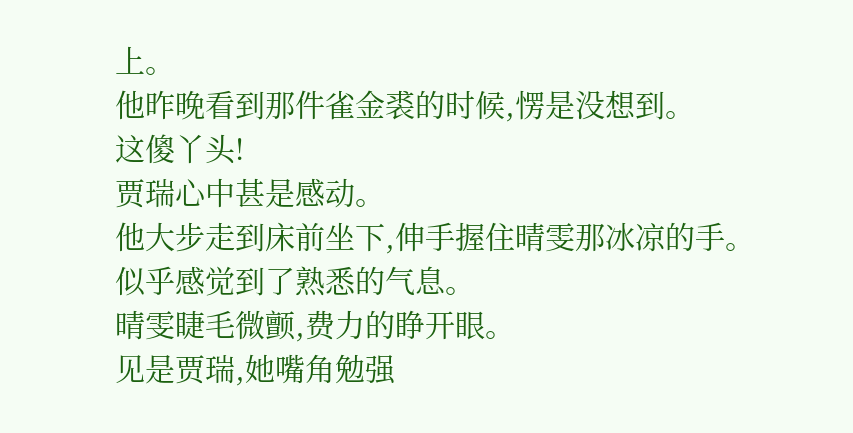上。
他昨晚看到那件雀金裘的时候,愣是没想到。
这傻丫头!
贾瑞心中甚是感动。
他大步走到床前坐下,伸手握住晴雯那冰凉的手。
似乎感觉到了熟悉的气息。
晴雯睫毛微颤,费力的睁开眼。
见是贾瑞,她嘴角勉强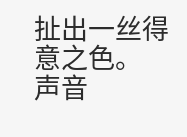扯出一丝得意之色。
声音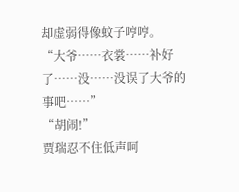却虚弱得像蚊子哼哼。
“大爷……衣裳……补好了……没……没误了大爷的事吧……”
“胡闹!”
贾瑞忍不住低声呵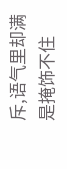斥,语气里却满是掩饰不住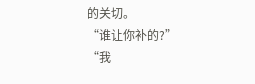的关切。
“谁让你补的?”
“我